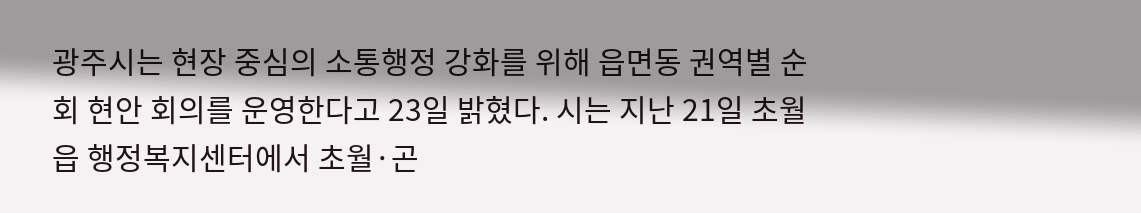광주시는 현장 중심의 소통행정 강화를 위해 읍면동 권역별 순회 현안 회의를 운영한다고 23일 밝혔다. 시는 지난 21일 초월읍 행정복지센터에서 초월·곤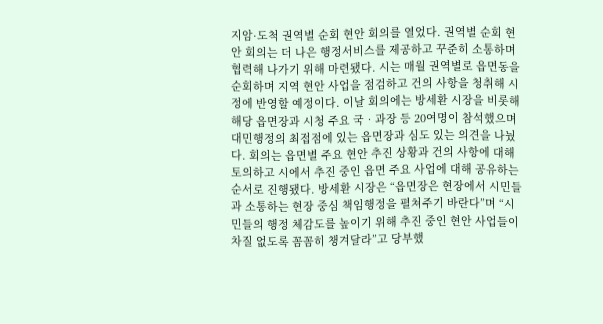지암·도척 권역별 순회 현안 회의를 열었다. 권역별 순회 현안 회의는 더 나은 행정서비스를 제공하고 꾸준히 소통하며 협력해 나가기 위해 마련됐다. 시는 매월 권역별로 읍면동을 순회하며 지역 현안 사업을 점검하고 건의 사항을 청취해 시정에 반영할 예정이다. 이날 회의에는 방세환 시장을 비롯해 해당 읍면장과 시청 주요 국‧과장 등 20여명이 참석했으며 대민행정의 최접점에 있는 읍면장과 심도 있는 의견을 나눴다. 회의는 읍면별 주요 현안 추진 상황과 건의 사항에 대해 토의하고 시에서 추진 중인 읍면 주요 사업에 대해 공유하는 순서로 진행됐다. 방세환 시장은 “읍면장은 현장에서 시민들과 소통하는 현장 중심 책임행정을 펼쳐주기 바란다”며 “시민들의 행정 체감도를 높이기 위해 추진 중인 현안 사업들이 차질 없도록 꼼꼼히 챙겨달라”고 당부했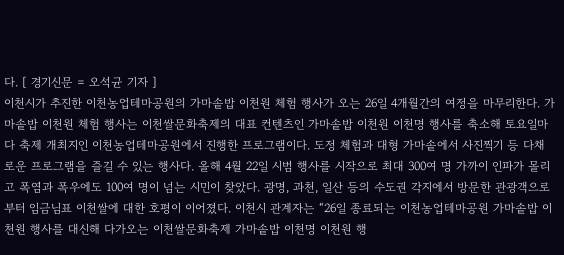다. [ 경기신문 = 오석균 기자 ]
이천시가 추진한 이천농업테마공원의 가마솥밥 이천원 체험 행사가 오는 26일 4개월간의 여정을 마무리한다. 가마솥밥 이천원 체험 행사는 이천쌀문화축제의 대표 컨텐츠인 가마솥밥 이천원 이천명 행사를 축소해 토요일마다 축제 개최지인 이천농업테마공원에서 진행한 프로그램이다. 도정 체험과 대형 가마솥에서 사진찍기 등 다채로운 프로그램을 즐길 수 있는 행사다. 올해 4월 22일 시범 행사를 시작으로 최대 300여 명 가까이 인파가 몰리고 폭염과 폭우에도 100여 명이 넘는 시민이 찾았다. 광명, 과천, 일산 등의 수도권 각지에서 방문한 관광객으로부터 임금님표 이천쌀에 대한 호평이 이어졌다. 이천시 관계자는 “26일 종료되는 이천농업테마공원 가마솥밥 이천원 행사를 대신해 다가오는 이천쌀문화축제 가마솥밥 이천명 이천원 행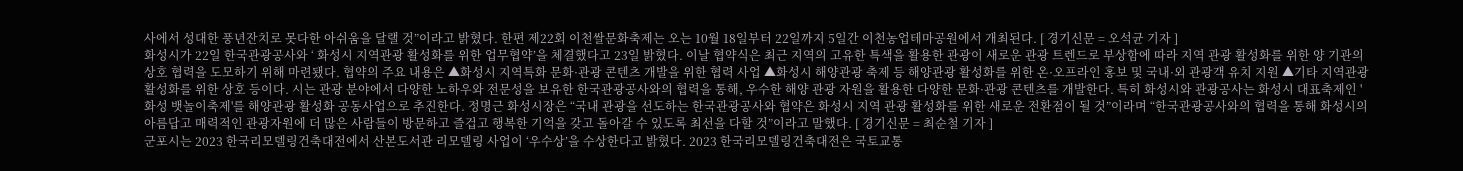사에서 성대한 풍년잔치로 못다한 아쉬움을 달랠 것”이라고 밝혔다. 한편 제22회 이천쌀문화축제는 오는 10월 18일부터 22일까지 5일간 이천농업테마공원에서 개최된다. [ 경기신문 = 오석균 기자 ]
화성시가 22일 한국관광공사와 ‘ 화성시 지역관광 활성화를 위한 업무협약’을 체결했다고 23일 밝혔다. 이날 협약식은 최근 지역의 고유한 특색을 활용한 관광이 새로운 관광 트렌드로 부상함에 따라 지역 관광 활성화를 위한 양 기관의 상호 협력을 도모하기 위해 마련됐다. 협약의 주요 내용은 ▲화성시 지역특화 문화·관광 콘텐츠 개발을 위한 협력 사업 ▲화성시 해양관광 축제 등 해양관광 활성화를 위한 온·오프라인 홍보 및 국내·외 관광객 유치 지원 ▲기타 지역관광 활성화를 위한 상호 등이다. 시는 관광 분야에서 다양한 노하우와 전문성을 보유한 한국관광공사와의 협력을 통해, 우수한 해양 관광 자원을 활용한 다양한 문화·관광 콘텐츠를 개발한다. 특히 화성시와 관광공사는 화성시 대표축제인 '화성 뱃놀이축제'를 해양관광 활성화 공동사업으로 추진한다. 정명근 화성시장은 “국내 관광을 선도하는 한국관광공사와 협약은 화성시 지역 관광 활성화를 위한 새로운 전환점이 될 것”이라며 “한국관광공사와의 협력을 통해 화성시의 아름답고 매력적인 관광자원에 더 많은 사람들이 방문하고 즐겁고 행복한 기억을 갖고 돌아갈 수 있도록 최선을 다할 것”이라고 말했다. [ 경기신문 = 최순철 기자 ]
군포시는 2023 한국리모델링건축대전에서 산본도서관 리모델링 사업이 ‘우수상’을 수상한다고 밝혔다. 2023 한국리모델링건축대전은 국토교통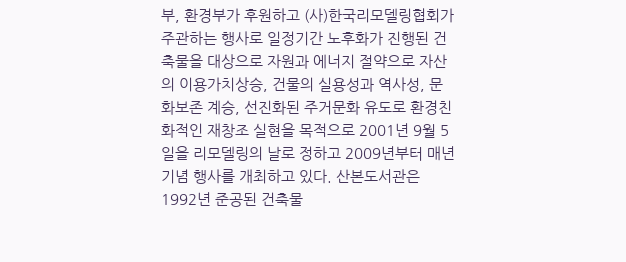부, 환경부가 후원하고 (사)한국리모델링협회가 주관하는 행사로 일정기간 노후화가 진행된 건축물을 대상으로 자원과 에너지 절약으로 자산의 이용가치상승, 건물의 실용성과 역사성, 문화보존 계승, 선진화된 주거문화 유도로 환경친화적인 재창조 실현을 목적으로 2001년 9월 5일을 리모델링의 날로 정하고 2009년부터 매년 기념 행사를 개최하고 있다. 산본도서관은 1992년 준공된 건축물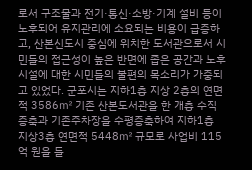로서 구조물과 전기·통신·소방·기계 설비 등이 노후되어 유지관리에 소요되는 비용이 급증하고, 산본신도시 중심에 위치한 도서관으로서 시민들의 접근성이 높은 반면에 좁은 공간과 노후시설에 대한 시민들의 불편의 목소리가 가중되고 있었다. 군포시는 지하1층 지상 2층의 연면적 3586㎡ 기존 산본도서관을 한 개층 수직증축과 기존주차장을 수평증축하여 지하1층 지상3층 연면적 5448㎡ 규모로 사업비 115억 원을 들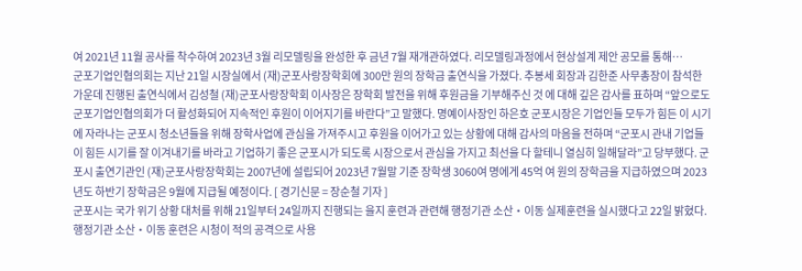여 2021년 11월 공사를 착수하여 2023년 3월 리모델링을 완성한 후 금년 7월 재개관하였다. 리모델링과정에서 현상설계 제안 공모를 통해…
군포기업인협의회는 지난 21일 시장실에서 (재)군포사랑장학회에 300만 원의 장학금 출연식을 가졌다. 추봉세 회장과 김한준 사무총장이 참석한 가운데 진행된 출연식에서 김성철 (재)군포사랑장학회 이사장은 장학회 발전을 위해 후원금을 기부해주신 것 에 대해 깊은 감사를 표하며 “앞으로도 군포기업인협의회가 더 활성화되어 지속적인 후원이 이어지기를 바란다”고 말했다. 명예이사장인 하은호 군포시장은 기업인들 모두가 힘든 이 시기에 자라나는 군포시 청소년들을 위해 장학사업에 관심을 가져주시고 후원을 이어가고 있는 상황에 대해 감사의 마음을 전하며 “군포시 관내 기업들이 힘든 시기를 잘 이겨내기를 바라고 기업하기 좋은 군포시가 되도록 시장으로서 관심을 가지고 최선을 다 할테니 열심히 일해달라”고 당부했다. 군포시 출연기관인 (재)군포사랑장학회는 2007년에 설립되어 2023년 7월말 기준 장학생 3060여 명에게 45억 여 원의 장학금을 지급하였으며 2023년도 하반기 장학금은 9월에 지급될 예정이다. [ 경기신문 = 장순철 기자 ]
군포시는 국가 위기 상황 대처를 위해 21일부터 24일까지 진행되는 을지 훈련과 관련해 행정기관 소산‧이동 실제훈련을 실시했다고 22일 밝혔다. 행정기관 소산‧이동 훈련은 시청이 적의 공격으로 사용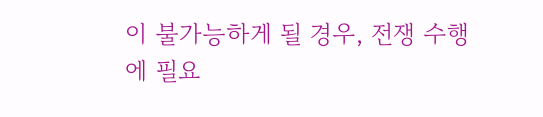이 불가능하게 될 경우, 전쟁 수행에 필요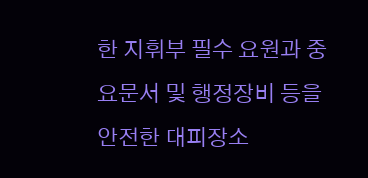한 지휘부 필수 요원과 중요문서 및 행정장비 등을 안전한 대피장소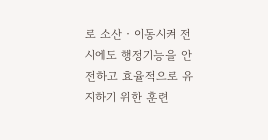로 소산‧이동시켜 전시에도 행정기능을 안전하고 효율적으로 유지하기 위한 훈련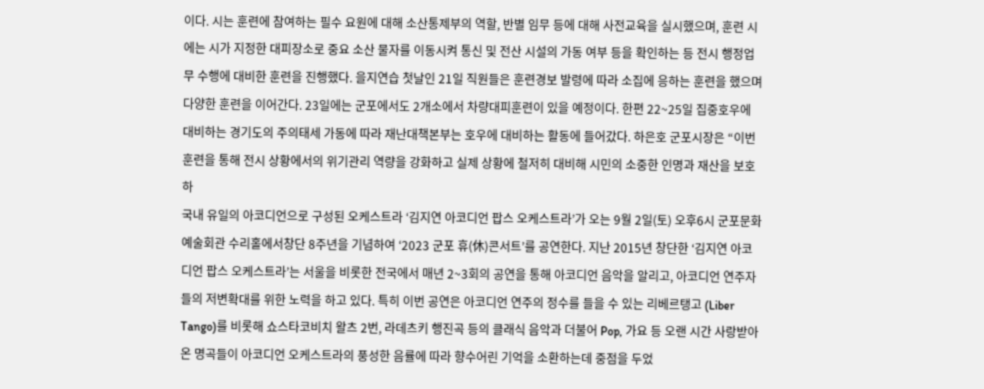이다. 시는 훈련에 참여하는 필수 요원에 대해 소산통제부의 역할, 반별 임무 등에 대해 사전교육을 실시했으며, 훈련 시에는 시가 지정한 대피장소로 중요 소산 물자를 이동시켜 통신 및 전산 시설의 가동 여부 등을 확인하는 등 전시 행정업무 수행에 대비한 훈련을 진행했다. 을지연습 첫날인 21일 직원들은 훈련경보 발령에 따라 소집에 응하는 훈련을 했으며 다양한 훈련을 이어간다. 23일에는 군포에서도 2개소에서 차량대피훈련이 있을 예정이다. 한편 22~25일 집중호우에 대비하는 경기도의 주의태세 가동에 따라 재난대책본부는 호우에 대비하는 활동에 들어갔다. 하은호 군포시장은 “이번 훈련을 통해 전시 상황에서의 위기관리 역량을 강화하고 실제 상황에 철저히 대비해 시민의 소중한 인명과 재산을 보호하
국내 유일의 아코디언으로 구성된 오케스트라 ‘김지연 아코디언 팝스 오케스트라’가 오는 9월 2일(토) 오후6시 군포문화예술회관 수리홀에서창단 8주년을 기념하여 ‘2023 군포 휴(休)콘서트’를 공연한다. 지난 2015년 창단한 ‘김지연 아코디언 팝스 오케스트라’는 서울을 비롯한 전국에서 매년 2~3회의 공연을 통해 아코디언 음악을 알리고, 아코디언 연주자들의 저변확대를 위한 노력을 하고 있다. 특히 이번 공연은 아코디언 연주의 정수를 들을 수 있는 리베르탱고 (Liber Tango)를 비롯해 쇼스타코비치 왈츠 2번, 라데츠키 행진곡 등의 클래식 음악과 더불어 Pop, 가요 등 오랜 시간 사랑받아 온 명곡들이 아코디언 오케스트라의 풍성한 음률에 따라 향수어린 기억을 소환하는데 중점을 두었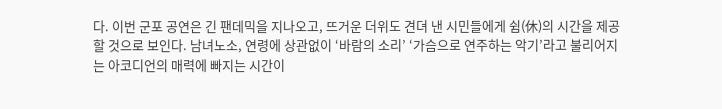다. 이번 군포 공연은 긴 팬데믹을 지나오고, 뜨거운 더위도 견뎌 낸 시민들에게 쉼(休)의 시간을 제공 할 것으로 보인다. 남녀노소, 연령에 상관없이 ‘바람의 소리’ ‘가슴으로 연주하는 악기’라고 불리어지는 아코디언의 매력에 빠지는 시간이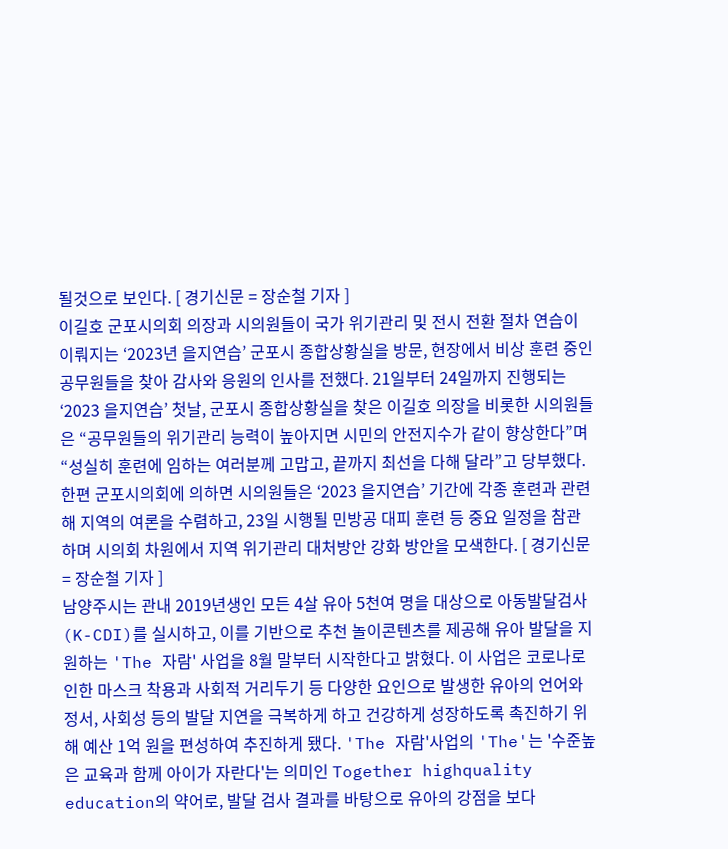될것으로 보인다. [ 경기신문 = 장순철 기자 ]
이길호 군포시의회 의장과 시의원들이 국가 위기관리 및 전시 전환 절차 연습이 이뤄지는 ‘2023년 을지연습’ 군포시 종합상황실을 방문, 현장에서 비상 훈련 중인 공무원들을 찾아 감사와 응원의 인사를 전했다. 21일부터 24일까지 진행되는 ‘2023 을지연습’ 첫날, 군포시 종합상황실을 찾은 이길호 의장을 비롯한 시의원들은 “공무원들의 위기관리 능력이 높아지면 시민의 안전지수가 같이 향상한다”며 “성실히 훈련에 임하는 여러분께 고맙고, 끝까지 최선을 다해 달라”고 당부했다. 한편 군포시의회에 의하면 시의원들은 ‘2023 을지연습’ 기간에 각종 훈련과 관련해 지역의 여론을 수렴하고, 23일 시행될 민방공 대피 훈련 등 중요 일정을 참관하며 시의회 차원에서 지역 위기관리 대처방안 강화 방안을 모색한다. [ 경기신문 = 장순철 기자 ]
남양주시는 관내 2019년생인 모든 4살 유아 5천여 명을 대상으로 아동발달검사(K-CDI)를 실시하고, 이를 기반으로 추천 놀이콘텐츠를 제공해 유아 발달을 지원하는 'The 자람' 사업을 8월 말부터 시작한다고 밝혔다. 이 사업은 코로나로 인한 마스크 착용과 사회적 거리두기 등 다양한 요인으로 발생한 유아의 언어와 정서, 사회성 등의 발달 지연을 극복하게 하고 건강하게 성장하도록 촉진하기 위해 예산 1억 원을 편성하여 추진하게 됐다. 'The 자람'사업의 'The'는 '수준높은 교육과 함께 아이가 자란다'는 의미인 Together highquality education의 약어로, 발달 검사 결과를 바탕으로 유아의 강점을 보다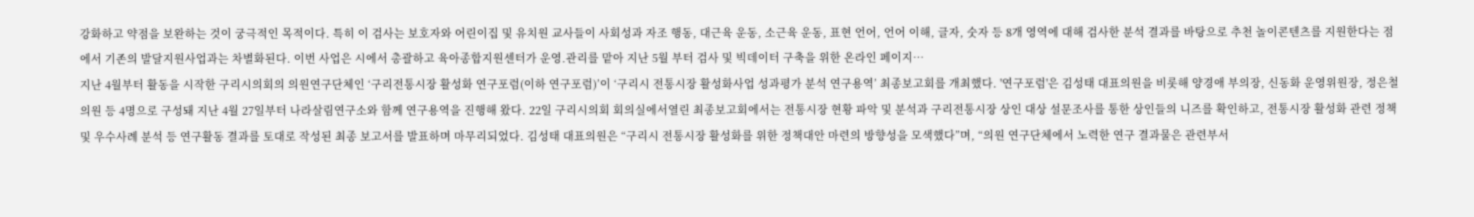강화하고 약점을 보완하는 것이 궁극적인 목적이다. 특히 이 검사는 보호자와 어린이집 및 유치원 교사들이 사회성과 자조 행동, 대근육 운동, 소근육 운동, 표현 언어, 언어 이해, 글자, 숫자 등 8개 영역에 대해 검사한 분석 결과를 바탕으로 추천 놀이콘텐츠를 지원한다는 점에서 기존의 발달지원사업과는 차별화된다. 이번 사업은 시에서 총괄하고 육아종합지원센터가 운영․관리를 맡아 지난 5월 부터 검사 및 빅데이터 구축을 위한 온라인 페이지…
지난 4월부터 활동을 시작한 구리시의회의 의원연구단체인 ‘구리전통시장 활성화 연구포럼(이하 연구포럼)’이 ‘구리시 전통시장 활성화사업 성과평가 분석 연구용역’ 최종보고회를 개최했다. '연구포럼'은 김성태 대표의원을 비롯해 양경애 부의장, 신동화 운영위원장, 정은철 의원 등 4명으로 구성돼 지난 4월 27일부터 나라살림연구소와 함께 연구용역을 진행해 왔다. 22일 구리시의회 회의실에서열린 최종보고회에서는 전통시장 현황 파악 및 분석과 구리전통시장 상인 대상 설문조사를 통한 상인들의 니즈를 확인하고, 전통시장 활성화 관련 정책 및 우수사례 분석 등 연구활동 결과를 토대로 작성된 최종 보고서를 발표하며 마무리되었다. 김성태 대표의원은 “구리시 전통시장 활성화를 위한 정책대안 마련의 방향성을 모색했다”며, “의원 연구단체에서 노력한 연구 결과물은 관련부서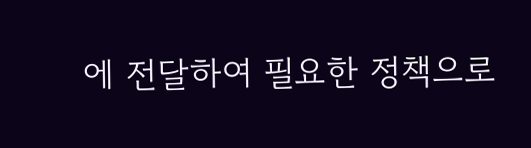에 전달하여 필요한 정책으로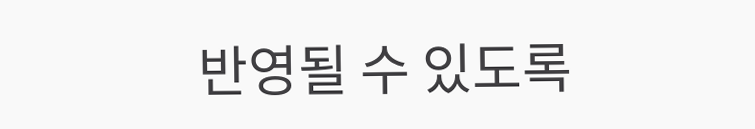반영될 수 있도록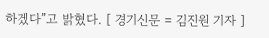하겠다”고 밝혔다. [ 경기신문 = 김진원 기자 ]